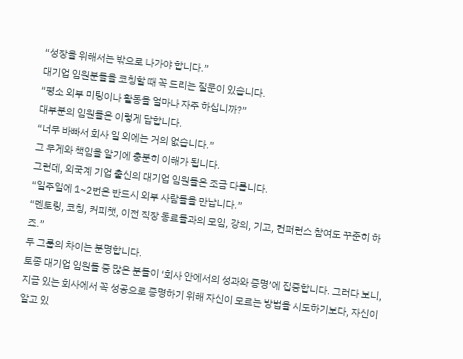“성장을 위해서는 밖으로 나가야 합니다.”
대기업 임원분들을 코칭할 때 꼭 드리는 질문이 있습니다.
“평소 외부 미팅이나 활동을 얼마나 자주 하십니까?”
대부분의 임원들은 이렇게 답합니다.
“너무 바빠서 회사 일 외에는 거의 없습니다.”
그 무게와 책임을 알기에 충분히 이해가 됩니다.
그런데, 외국계 기업 출신의 대기업 임원들은 조금 다릅니다.
“일주일에 1~2번은 반드시 외부 사람들을 만납니다.”
“멘토링, 코칭, 커피챗, 이전 직장 동료들과의 모임, 강의, 기고, 컨퍼런스 참여도 꾸준히 하죠.”
두 그룹의 차이는 분명합니다.
토종 대기업 임원들 중 많은 분들이 ‘회사 안에서의 성과와 증명’에 집중합니다. 그러다 보니, 지금 있는 회사에서 꼭 성공으로 증명하기 위해 자신이 모르는 방법을 시도하기보다, 자신이 알고 있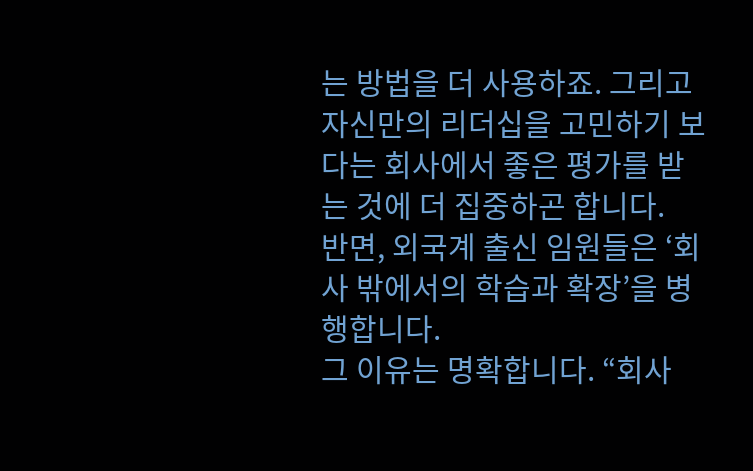는 방법을 더 사용하죠. 그리고 자신만의 리더십을 고민하기 보다는 회사에서 좋은 평가를 받는 것에 더 집중하곤 합니다.
반면, 외국계 출신 임원들은 ‘회사 밖에서의 학습과 확장’을 병행합니다.
그 이유는 명확합니다. “회사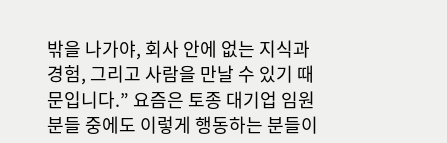밖을 나가야, 회사 안에 없는 지식과 경험, 그리고 사람을 만날 수 있기 때문입니다.” 요즘은 토종 대기업 임원분들 중에도 이렇게 행동하는 분들이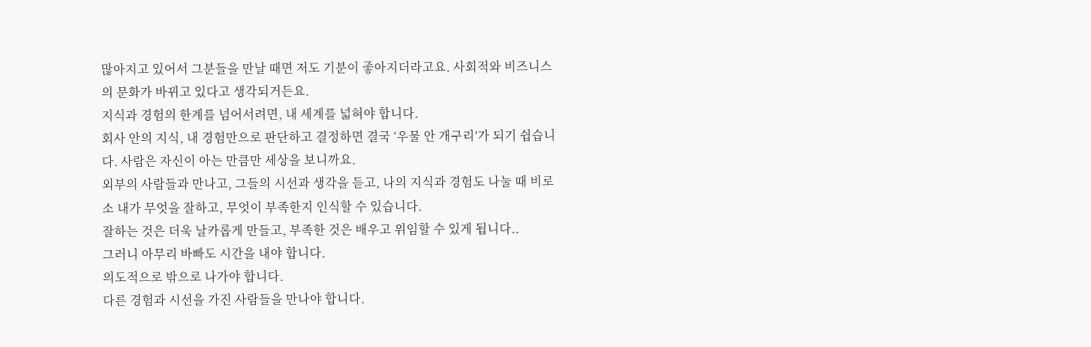많아지고 있어서 그분들을 만날 때면 저도 기분이 좋아지더라고요. 사회적와 비즈니스의 문화가 바뀌고 있다고 생각되거든요.
지식과 경험의 한계를 넘어서려면, 내 세계를 넓혀야 합니다.
회사 안의 지식, 내 경험만으로 판단하고 결정하면 결국 ‘우물 안 개구리’가 되기 쉽습니다. 사람은 자신이 아는 만큼만 세상을 보니까요.
외부의 사람들과 만나고, 그들의 시선과 생각을 듣고, 나의 지식과 경험도 나눌 때 비로소 내가 무엇을 잘하고, 무엇이 부족한지 인식할 수 있습니다.
잘하는 것은 더욱 날카롭게 만들고, 부족한 것은 배우고 위임할 수 있게 됩니다..
그러니 아무리 바빠도 시간을 내야 합니다.
의도적으로 밖으로 나가야 합니다.
다른 경험과 시선을 가진 사람들을 만나야 합니다.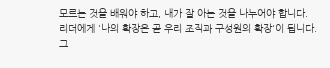모르는 것을 배워야 하고, 내가 잘 아는 것을 나누어야 합니다.
리더에게 '나의 확장은 곧 우리 조직과 구성원의 확장'이 됩니다.
그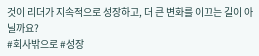것이 리더가 지속적으로 성장하고, 더 큰 변화를 이끄는 길이 아닐까요?
#회사밖으로 #성장